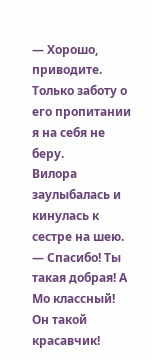— Хорошо, приводите. Только заботу о его пропитании я на себя не беру.
Вилора заулыбалась и кинулась к сестре на шею.
— Спасибо! Ты такая добрая! А Мо классный! Он такой красавчик!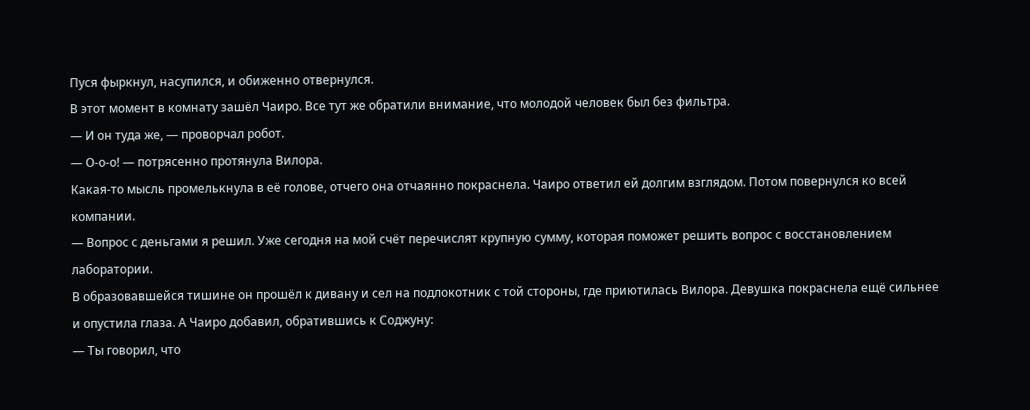Пуся фыркнул, насупился, и обиженно отвернулся.
В этот момент в комнату зашёл Чаиро. Все тут же обратили внимание, что молодой человек был без фильтра.
— И он туда же, — проворчал робот.
— О-о-о! — потрясенно протянула Вилора.
Какая-то мысль промелькнула в её голове, отчего она отчаянно покраснела. Чаиро ответил ей долгим взглядом. Потом повернулся ко всей компании.
— Вопрос с деньгами я решил. Уже сегодня на мой счёт перечислят крупную сумму, которая поможет решить вопрос с восстановлением лаборатории.
В образовавшейся тишине он прошёл к дивану и сел на подлокотник с той стороны, где приютилась Вилора. Девушка покраснела ещё сильнее и опустила глаза. А Чаиро добавил, обратившись к Соджуну:
— Ты говорил, что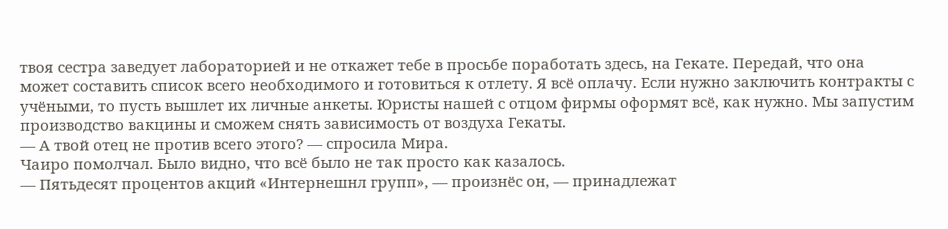твоя сестра заведует лабораторией и не откажет тебе в просьбе поработать здесь, на Гекате. Передай, что она может составить список всего необходимого и готовиться к отлету. Я всё оплачу. Если нужно заключить контракты с учёными, то пусть вышлет их личные анкеты. Юристы нашей с отцом фирмы оформят всё, как нужно. Мы запустим производство вакцины и сможем снять зависимость от воздуха Гекаты.
— А твой отец не против всего этого? — спросила Мира.
Чаиро помолчал. Было видно, что всё было не так просто как казалось.
— Пятьдесят процентов акций «Интернешнл групп», — произнёс он, — принадлежат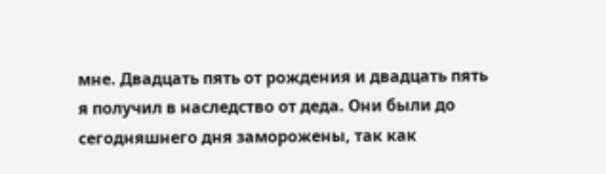мне. Двадцать пять от рождения и двадцать пять я получил в наследство от деда. Они были до сегодняшнего дня заморожены, так как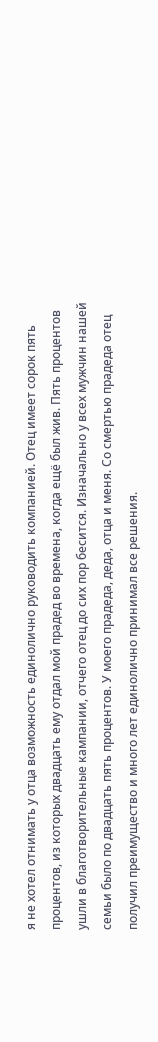я не хотел отнимать у отца возможность единолично руководить компанией. Отец имеет сорок пять процентов, из которых двадцать ему отдал мой прадед во времена, когда ещё был жив. Пять процентов ушли в благотворительные кампании, отчего отец до сих пор бесится. Изначально у всех мужчин нашей семьи было по двадцать пять процентов. У моего прадеда, деда, отца и меня. Со смертью прадеда отец получил преимущество и много лет единолично принимал все решения.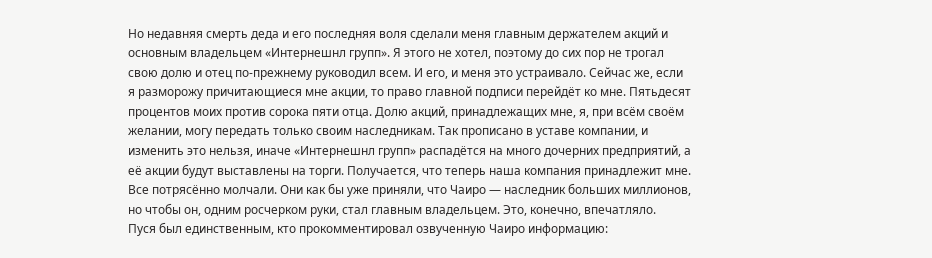Но недавняя смерть деда и его последняя воля сделали меня главным держателем акций и основным владельцем «Интернешнл групп». Я этого не хотел, поэтому до сих пор не трогал свою долю и отец по-прежнему руководил всем. И его, и меня это устраивало. Сейчас же, если я разморожу причитающиеся мне акции, то право главной подписи перейдёт ко мне. Пятьдесят процентов моих против сорока пяти отца. Долю акций, принадлежащих мне, я, при всём своём желании, могу передать только своим наследникам. Так прописано в уставе компании, и изменить это нельзя, иначе «Интернешнл групп» распадётся на много дочерних предприятий, а её акции будут выставлены на торги. Получается, что теперь наша компания принадлежит мне.
Все потрясённо молчали. Они как бы уже приняли, что Чаиро — наследник больших миллионов, но чтобы он, одним росчерком руки, стал главным владельцем. Это, конечно, впечатляло.
Пуся был единственным, кто прокомментировал озвученную Чаиро информацию: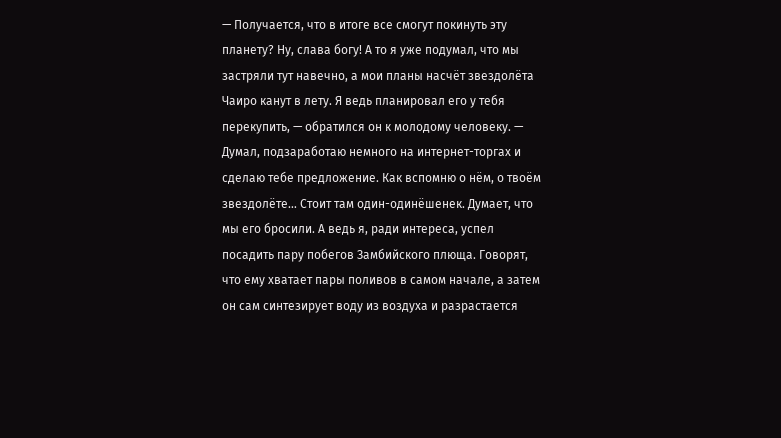— Получается, что в итоге все смогут покинуть эту планету? Ну, слава богу! А то я уже подумал, что мы застряли тут навечно, а мои планы насчёт звездолёта Чаиро канут в лету. Я ведь планировал его у тебя перекупить, — обратился он к молодому человеку. — Думал, подзаработаю немного на интернет-торгах и сделаю тебе предложение. Как вспомню о нём, о твоём звездолёте… Стоит там один-одинёшенек. Думает, что мы его бросили. А ведь я, ради интереса, успел посадить пару побегов Замбийского плюща. Говорят, что ему хватает пары поливов в самом начале, а затем он сам синтезирует воду из воздуха и разрастается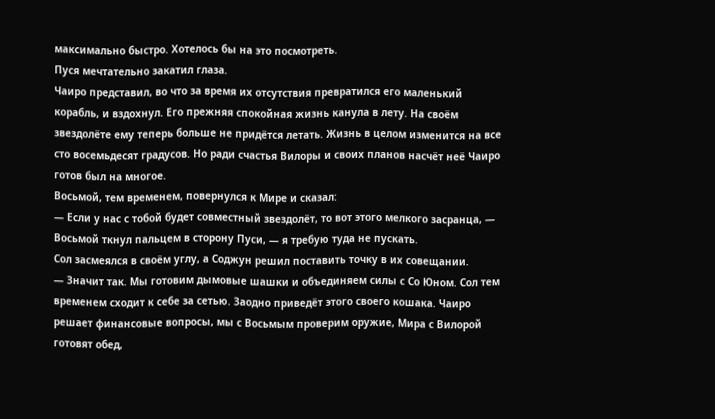максимально быстро. Хотелось бы на это посмотреть.
Пуся мечтательно закатил глаза.
Чаиро представил, во что за время их отсутствия превратился его маленький корабль, и вздохнул. Его прежняя спокойная жизнь канула в лету. На своём звездолёте ему теперь больше не придётся летать. Жизнь в целом изменится на все сто восемьдесят градусов. Но ради счастья Вилоры и своих планов насчёт неё Чаиро готов был на многое.
Восьмой, тем временем, повернулся к Мире и сказал:
— Если у нас с тобой будет совместный звездолёт, то вот этого мелкого засранца, — Восьмой ткнул пальцем в сторону Пуси, — я требую туда не пускать.
Сол засмеялся в своём углу, а Соджун решил поставить точку в их совещании.
— Значит так. Мы готовим дымовые шашки и объединяем силы с Со Юном. Сол тем временем сходит к себе за сетью. Заодно приведёт этого своего кошака. Чаиро решает финансовые вопросы, мы с Восьмым проверим оружие, Мира с Вилорой готовят обед,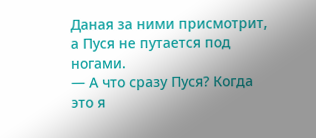Даная за ними присмотрит, а Пуся не путается под ногами.
— А что сразу Пуся? Когда это я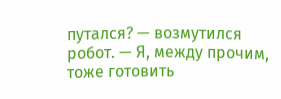путался? — возмутился робот. — Я, между прочим, тоже готовить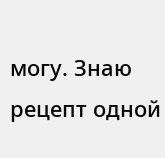могу. Знаю рецепт одной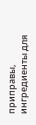приправы, ингредиенты для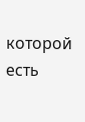которой есть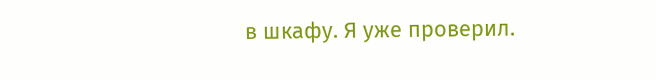в шкафу. Я уже проверил.